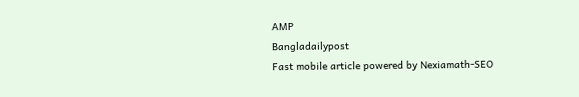AMP
Bangladailypost
Fast mobile article powered by Nexiamath-SEO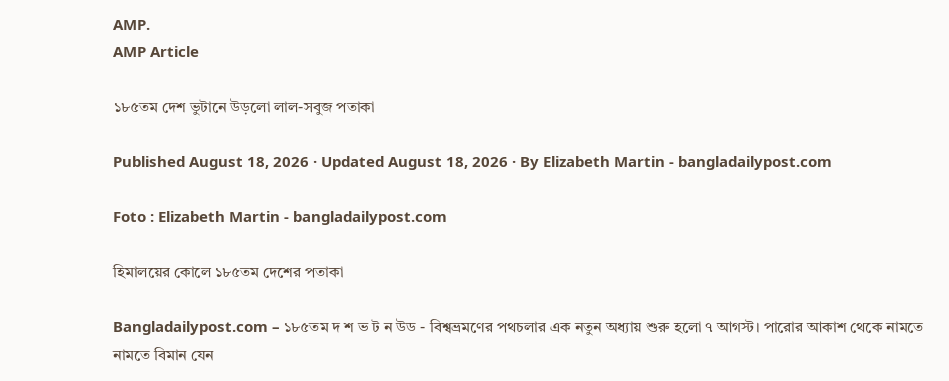AMP.
AMP Article

১৮৫তম দেশ ভুটানে উড়লো লাল-সবুজ পতাকা

Published August 18, 2026 · Updated August 18, 2026 · By Elizabeth Martin - bangladailypost.com

Foto : Elizabeth Martin - bangladailypost.com

হিমালয়ের কোলে ১৮৫তম দেশের পতাকা

Bangladailypost.com – ১৮৫তম দ শ ভ ট ন উড - বিশ্বভ্রমণের পথচলার এক নতুন অধ্যায় শুরু হলো ৭ আগস্ট। পারোর আকাশ থেকে নামতে নামতে বিমান যেন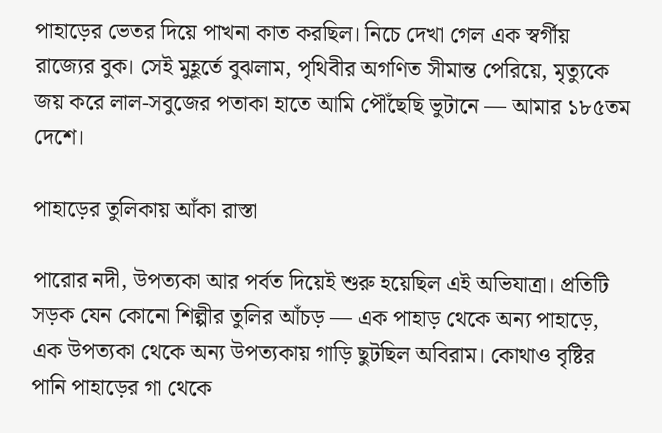পাহাড়ের ভেতর দিয়ে পাখনা কাত করছিল। নিচে দেখা গেল এক স্বর্গীয় রাজ্যের বুক। সেই মুহূর্তে বুঝলাম, পৃথিবীর অগণিত সীমান্ত পেরিয়ে, মৃত্যুকে জয় করে লাল-সবুজের পতাকা হাতে আমি পৌঁছেছি ভুটানে — আমার ১৮৫তম দেশে।

পাহাড়ের তুলিকায় আঁকা রাস্তা

পারোর নদী, উপত্যকা আর পর্বত দিয়েই শুরু হয়েছিল এই অভিযাত্রা। প্রতিটি সড়ক যেন কোনো শিল্পীর তুলির আঁচড় — এক পাহাড় থেকে অন্য পাহাড়ে, এক উপত্যকা থেকে অন্য উপত্যকায় গাড়ি ছুটছিল অবিরাম। কোথাও বৃষ্টির পানি পাহাড়ের গা থেকে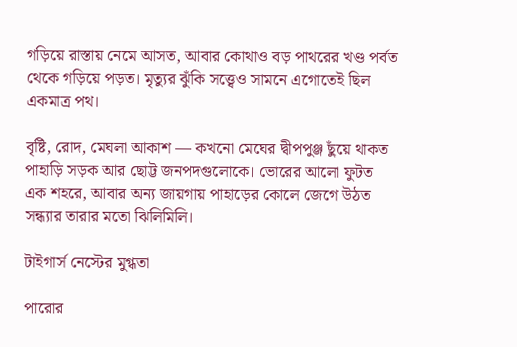গড়িয়ে রাস্তায় নেমে আসত, আবার কোথাও বড় পাথরের খণ্ড পর্বত থেকে গড়িয়ে পড়ত। মৃত্যুর ঝুঁকি সত্ত্বেও সামনে এগোতেই ছিল একমাত্র পথ।

বৃষ্টি, রোদ, মেঘলা আকাশ — কখনো মেঘের দ্বীপপুঞ্জ ছুঁয়ে থাকত পাহাড়ি সড়ক আর ছোট্ট জনপদগুলোকে। ভোরের আলো ফুটত এক শহরে, আবার অন্য জায়গায় পাহাড়ের কোলে জেগে উঠত সন্ধ্যার তারার মতো ঝিলিমিলি।

টাইগার্স নেস্টের মুগ্ধতা

পারোর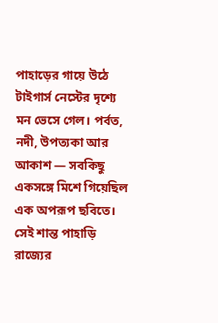পাহাড়ের গায়ে উঠে টাইগার্স নেস্টের দৃশ্যে মন ভেসে গেল। পর্বত, নদী, উপত্যকা আর আকাশ — সবকিছু একসঙ্গে মিশে গিয়েছিল এক অপরূপ ছবিতে। সেই শান্ত পাহাড়ি রাজ্যের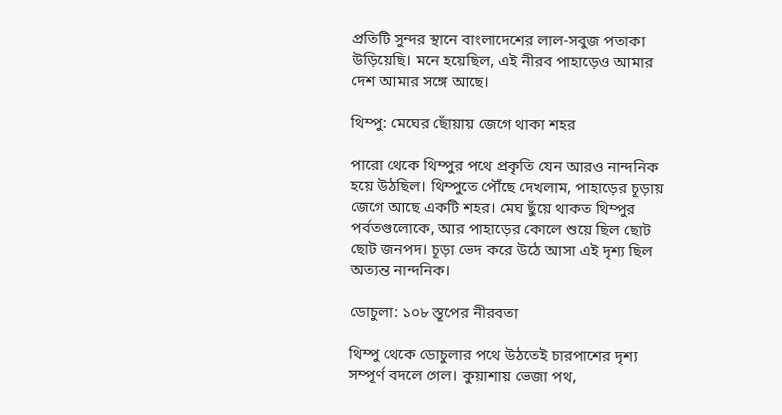প্রতিটি সুন্দর স্থানে বাংলাদেশের লাল-সবুজ পতাকা উড়িয়েছি। মনে হয়েছিল, এই নীরব পাহাড়েও আমার দেশ আমার সঙ্গে আছে।

থিম্পু: মেঘের ছোঁয়ায় জেগে থাকা শহর

পারো থেকে থিম্পুর পথে প্রকৃতি যেন আরও নান্দনিক হয়ে উঠছিল। থিম্পুতে পৌঁছে দেখলাম, পাহাড়ের চূড়ায় জেগে আছে একটি শহর। মেঘ ছুঁয়ে থাকত থিম্পুর পর্বতগুলোকে, আর পাহাড়ের কোলে শুয়ে ছিল ছোট ছোট জনপদ। চূড়া ভেদ করে উঠে আসা এই দৃশ্য ছিল অত্যন্ত নান্দনিক।

ডোচুলা: ১০৮ স্তূপের নীরবতা

থিম্পু থেকে ডোচুলার পথে উঠতেই চারপাশের দৃশ্য সম্পূর্ণ বদলে গেল। কুয়াশায় ভেজা পথ,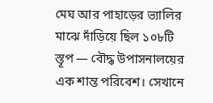মেঘ আর পাহাড়ের ভ্যালির মাঝে দাঁড়িয়ে ছিল ১০৮টি স্তূপ — বৌদ্ধ উপাসনালয়ের এক শান্ত পরিবেশ। সেখানে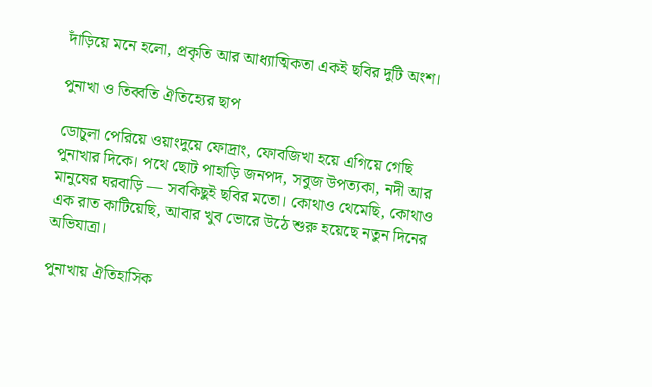দাঁড়িয়ে মনে হলো, প্রকৃতি আর আধ্যাত্মিকতা একই ছবির দুটি অংশ।

পুনাখা ও তিব্বতি ঐতিহ্যের ছাপ

ডোচুলা পেরিয়ে ওয়াংদুয়ে ফোদ্রাং, ফোবজিখা হয়ে এগিয়ে গেছি পুনাখার দিকে। পথে ছোট পাহাড়ি জনপদ, সবুজ উপত্যকা, নদী আর মানুষের ঘরবাড়ি — সবকিছুই ছবির মতো। কোথাও থেমেছি, কোথাও এক রাত কাটিয়েছি, আবার খুব ভোরে উঠে শুরু হয়েছে নতুন দিনের অভিযাত্রা।

পুনাখায় ঐতিহাসিক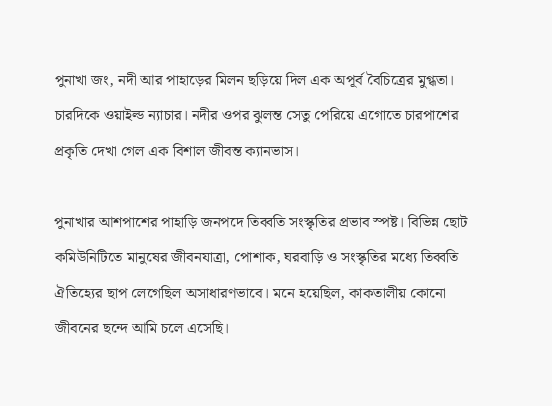পুনাখা জং, নদী আর পাহাড়ের মিলন ছড়িয়ে দিল এক অপূর্ব বৈচিত্রের মুগ্ধতা। চারদিকে ওয়াইল্ড ন্যাচার। নদীর ওপর ঝুলন্ত সেতু পেরিয়ে এগোতে চারপাশের প্রকৃতি দেখা গেল এক বিশাল জীবন্ত ক্যানভাস।

পুনাখার আশপাশের পাহাড়ি জনপদে তিব্বতি সংস্কৃতির প্রভাব স্পষ্ট। বিভিন্ন ছোট কমিউনিটিতে মানুষের জীবনযাত্রা, পোশাক, ঘরবাড়ি ও সংস্কৃতির মধ্যে তিব্বতি ঐতিহ্যের ছাপ লেগেছিল অসাধারণভাবে। মনে হয়েছিল, কাকতালীয় কোনো জীবনের ছন্দে আমি চলে এসেছি।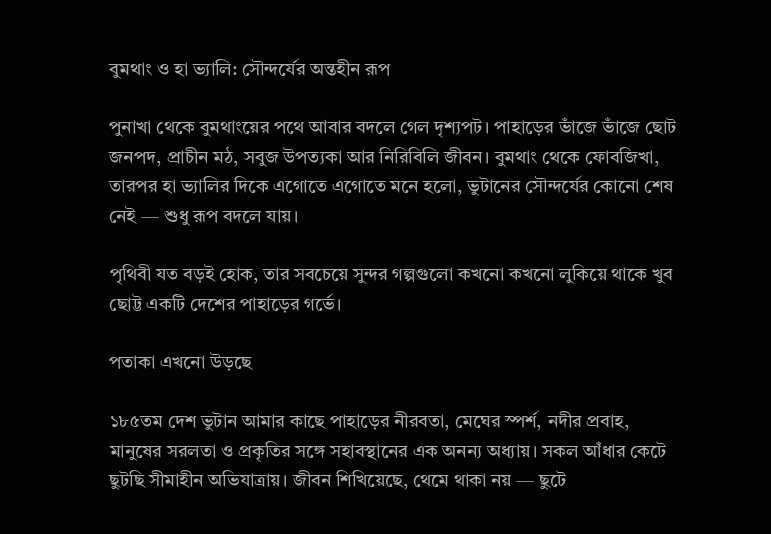বুমথাং ও হা ভ্যালি: সৌন্দর্যের অন্তহীন রূপ

পুনাখা থেকে বুমথাংয়ের পথে আবার বদলে গেল দৃশ্যপট। পাহাড়ের ভাঁজে ভাঁজে ছোট জনপদ, প্রাচীন মঠ, সবুজ উপত্যকা আর নিরিবিলি জীবন। বুমথাং থেকে ফোবজিখা, তারপর হা ভ্যালির দিকে এগোতে এগোতে মনে হলো, ভুটানের সৌন্দর্যের কোনো শেষ নেই — শুধু রূপ বদলে যায়।

পৃথিবী যত বড়ই হোক, তার সবচেয়ে সুন্দর গল্পগুলো কখনো কখনো লুকিয়ে থাকে খুব ছোট্ট একটি দেশের পাহাড়ের গর্ভে।

পতাকা এখনো উড়ছে

১৮৫তম দেশ ভুটান আমার কাছে পাহাড়ের নীরবতা, মেঘের স্পর্শ, নদীর প্রবাহ, মানুষের সরলতা ও প্রকৃতির সঙ্গে সহাবস্থানের এক অনন্য অধ্যায়। সকল আঁধার কেটে ছুটছি সীমাহীন অভিযাত্রায়। জীবন শিখিয়েছে, থেমে থাকা নয় — ছুটে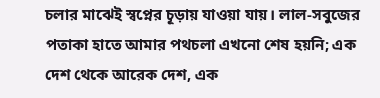চলার মাঝেই স্বপ্নের চূড়ায় যাওয়া যায়। লাল-সবুজের পতাকা হাতে আমার পথচলা এখনো শেষ হয়নি; এক দেশ থেকে আরেক দেশ, এক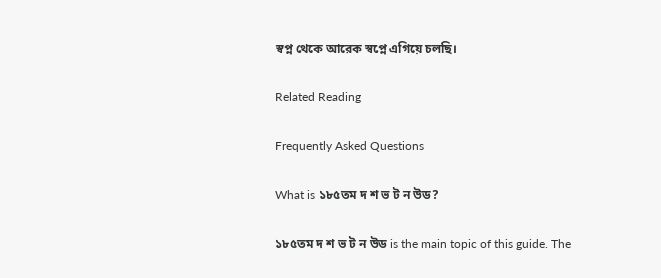স্বপ্ন থেকে আরেক স্বপ্নে এগিয়ে চলছি।

Related Reading

Frequently Asked Questions

What is ১৮৫তম দ শ ভ ট ন উড?

১৮৫তম দ শ ভ ট ন উড is the main topic of this guide. The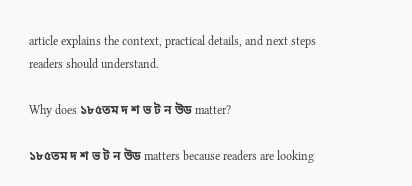article explains the context, practical details, and next steps readers should understand.

Why does ১৮৫তম দ শ ভ ট ন উড matter?

১৮৫তম দ শ ভ ট ন উড matters because readers are looking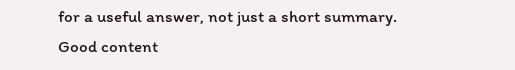for a useful answer, not just a short summary. Good content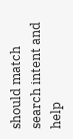should match search intent and help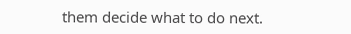them decide what to do next.